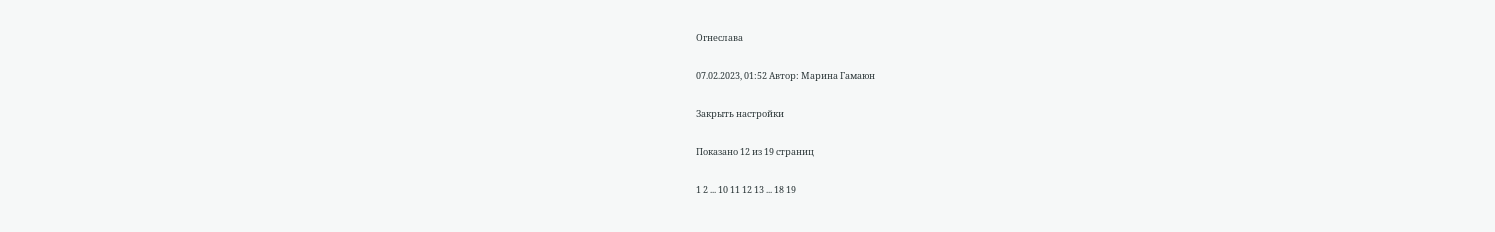Огнеслава

07.02.2023, 01:52 Автор: Марина Гамаюн

Закрыть настройки

Показано 12 из 19 страниц

1 2 ... 10 11 12 13 ... 18 19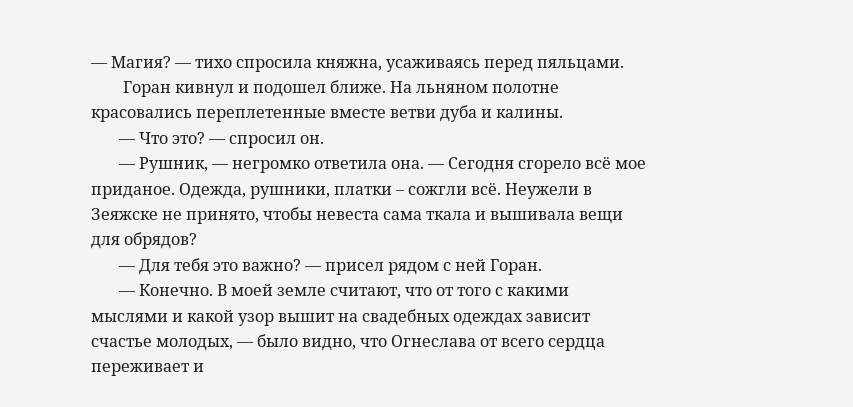— Магия? — тихо спросила княжна, усаживаясь перед пяльцами.
        Горан кивнул и подошел ближе. На льняном полотне красовались переплетенные вместе ветви дуба и калины.
       — Что это? — спросил он.
       — Рушник, — негромко ответила она. — Сегодня сгорело всё мое приданое. Одежда, рушники, платки – сожгли всё. Неужели в Зеяжске не принято, чтобы невеста сама ткала и вышивала вещи для обрядов?
       — Для тебя это важно? — присел рядом с ней Горан.
       — Конечно. В моей земле считают, что от того с какими мыслями и какой узор вышит на свадебных одеждах зависит счастье молодых, — было видно, что Огнеслава от всего сердца переживает и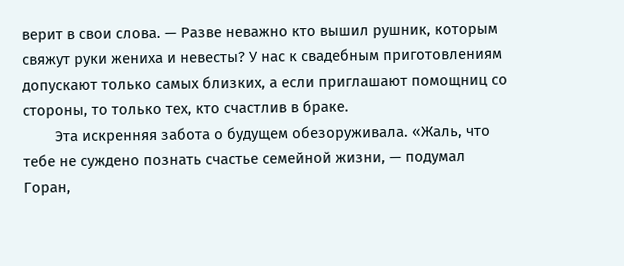верит в свои слова. — Разве неважно кто вышил рушник, которым свяжут руки жениха и невесты? У нас к свадебным приготовлениям допускают только самых близких, а если приглашают помощниц со стороны, то только тех, кто счастлив в браке.
        Эта искренняя забота о будущем обезоруживала. «Жаль, что тебе не суждено познать счастье семейной жизни, — подумал Горан,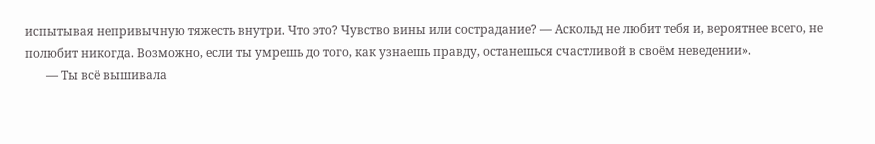испытывая непривычную тяжесть внутри. Что это? Чувство вины или сострадание? — Аскольд не любит тебя и, вероятнее всего, не полюбит никогда. Возможно, если ты умрешь до того, как узнаешь правду, останешься счастливой в своём неведении».
       — Ты всё вышивала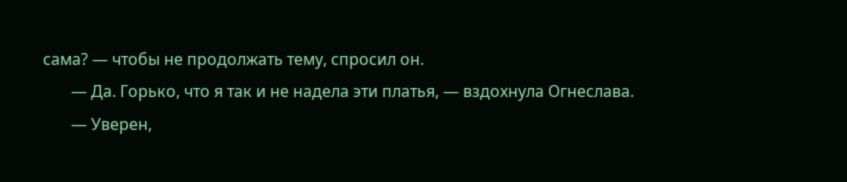сама? — чтобы не продолжать тему, спросил он.
       — Да. Горько, что я так и не надела эти платья, — вздохнула Огнеслава.
       — Уверен,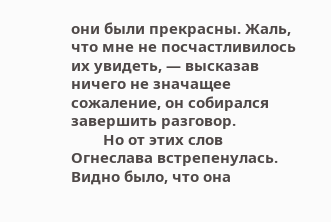они были прекрасны. Жаль, что мне не посчастливилось их увидеть, — высказав ничего не значащее сожаление, он собирался завершить разговор.
        Но от этих слов Огнеслава встрепенулась. Видно было, что она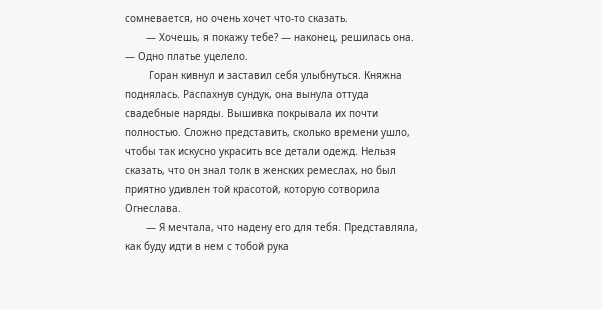сомневается, но очень хочет что-то сказать.
       — Хочешь, я покажу тебе? — наконец, решилась она. — Одно платье уцелело.
        Горан кивнул и заставил себя улыбнуться. Княжна поднялась. Распахнув сундук, она вынула оттуда свадебные наряды. Вышивка покрывала их почти полностью. Сложно представить, сколько времени ушло, чтобы так искусно украсить все детали одежд. Нельзя сказать, что он знал толк в женских ремеслах, но был приятно удивлен той красотой, которую сотворила Огнеслава.
       — Я мечтала, что надену его для тебя. Представляла, как буду идти в нем с тобой рука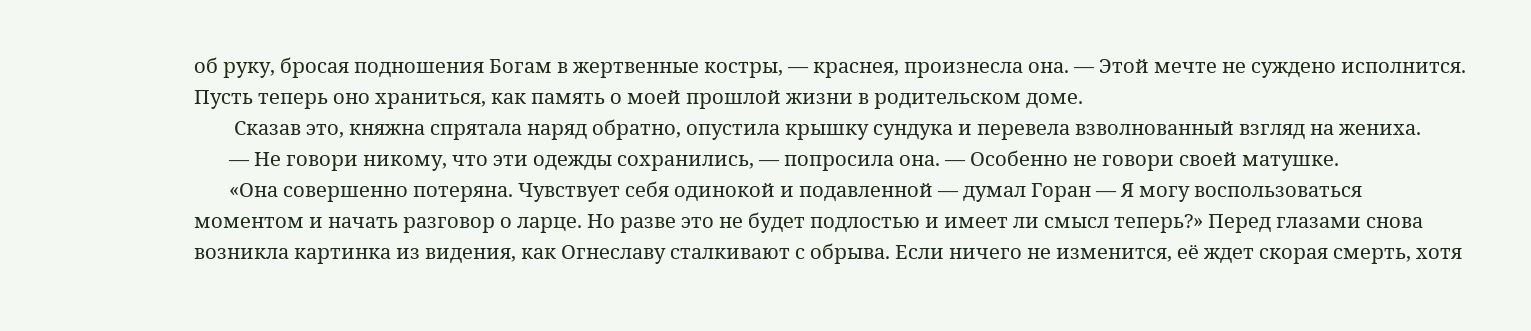об руку, бросая подношения Богам в жертвенные костры, — краснея, произнесла она. — Этой мечте не суждено исполнится. Пусть теперь оно храниться, как память о моей прошлой жизни в родительском доме.
        Сказав это, княжна спрятала наряд обратно, опустила крышку сундука и перевела взволнованный взгляд на жениха.
       — Не говори никому, что эти одежды сохранились, — попросила она. — Особенно не говори своей матушке.
       «Она совершенно потеряна. Чувствует себя одинокой и подавленной — думал Горан — Я могу воспользоваться моментом и начать разговор о ларце. Но разве это не будет подлостью и имеет ли смысл теперь?» Перед глазами снова возникла картинка из видения, как Огнеславу сталкивают с обрыва. Если ничего не изменится, её ждет скорая смерть, хотя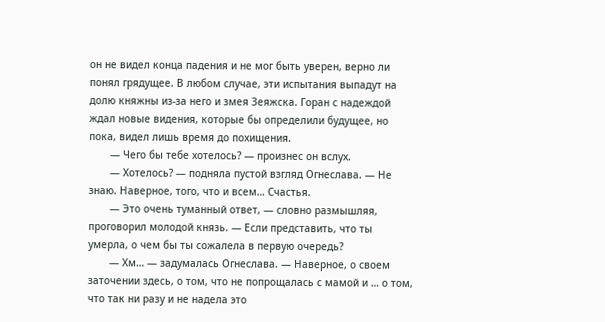он не видел конца падения и не мог быть уверен, верно ли понял грядущее. В любом случае, эти испытания выпадут на долю княжны из-за него и змея Зеяжска. Горан с надеждой ждал новые видения, которые бы определили будущее, но пока, видел лишь время до похищения.
       — Чего бы тебе хотелось? — произнес он вслух.
       — Хотелось? — подняла пустой взгляд Огнеслава. — Не знаю. Наверное, того, что и всем… Счастья.
       — Это очень туманный ответ, — словно размышляя, проговорил молодой князь. — Если представить, что ты умерла, о чем бы ты сожалела в первую очередь?
       — Хм… — задумалась Огнеслава. — Наверное, о своем заточении здесь, о том, что не попрощалась с мамой и … о том, что так ни разу и не надела это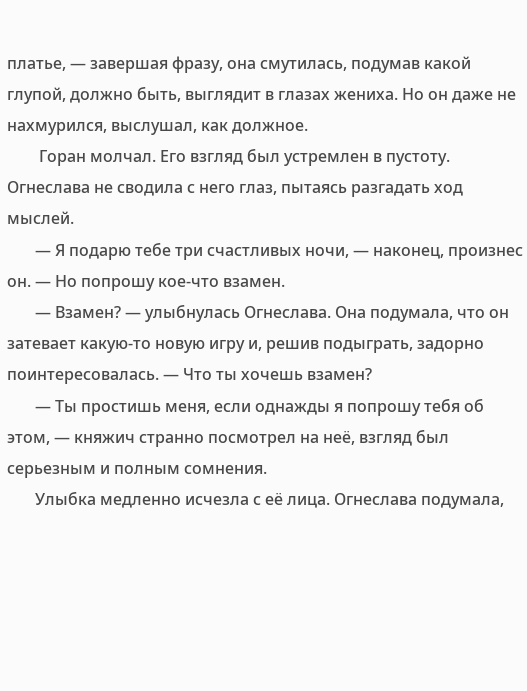платье, — завершая фразу, она смутилась, подумав какой глупой, должно быть, выглядит в глазах жениха. Но он даже не нахмурился, выслушал, как должное.
        Горан молчал. Его взгляд был устремлен в пустоту. Огнеслава не сводила с него глаз, пытаясь разгадать ход мыслей.
       — Я подарю тебе три счастливых ночи, — наконец, произнес он. — Но попрошу кое-что взамен.
       — Взамен? — улыбнулась Огнеслава. Она подумала, что он затевает какую-то новую игру и, решив подыграть, задорно поинтересовалась. — Что ты хочешь взамен?
       — Ты простишь меня, если однажды я попрошу тебя об этом, — княжич странно посмотрел на неё, взгляд был серьезным и полным сомнения.
       Улыбка медленно исчезла с её лица. Огнеслава подумала,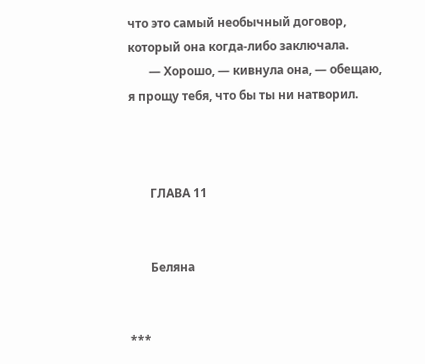что это самый необычный договор, который она когда-либо заключала.
       — Хорошо, — кивнула она, — обещаю, я прощу тебя, что бы ты ни натворил.



       ГЛАВА 11


       Беляна


***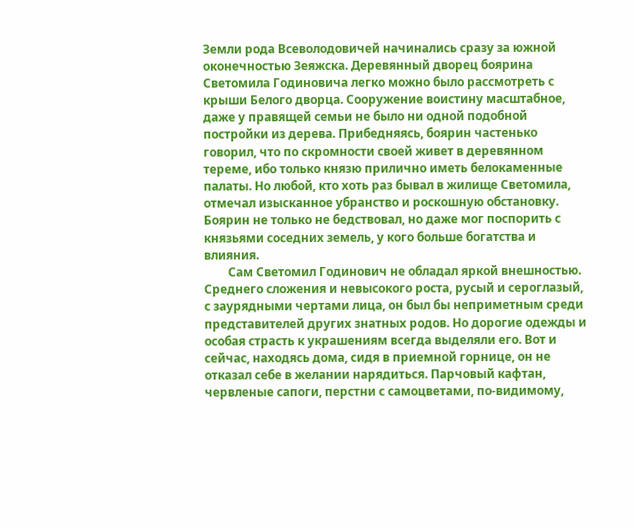Земли рода Всеволодовичей начинались сразу за южной оконечностью Зеяжска. Деревянный дворец боярина Светомила Годиновича легко можно было рассмотреть с крыши Белого дворца. Сооружение воистину масштабное, даже у правящей семьи не было ни одной подобной постройки из дерева. Прибедняясь, боярин частенько говорил, что по скромности своей живет в деревянном тереме, ибо только князю прилично иметь белокаменные палаты. Но любой, кто хоть раз бывал в жилище Светомила, отмечал изысканное убранство и роскошную обстановку. Боярин не только не бедствовал, но даже мог поспорить с князьями соседних земель, у кого больше богатства и влияния.
        Сам Светомил Годинович не обладал яркой внешностью. Среднего сложения и невысокого роста, русый и сероглазый, с заурядными чертами лица, он был бы неприметным среди представителей других знатных родов. Но дорогие одежды и особая страсть к украшениям всегда выделяли его. Вот и сейчас, находясь дома, сидя в приемной горнице, он не отказал себе в желании нарядиться. Парчовый кафтан, червленые сапоги, перстни с самоцветами, по-видимому,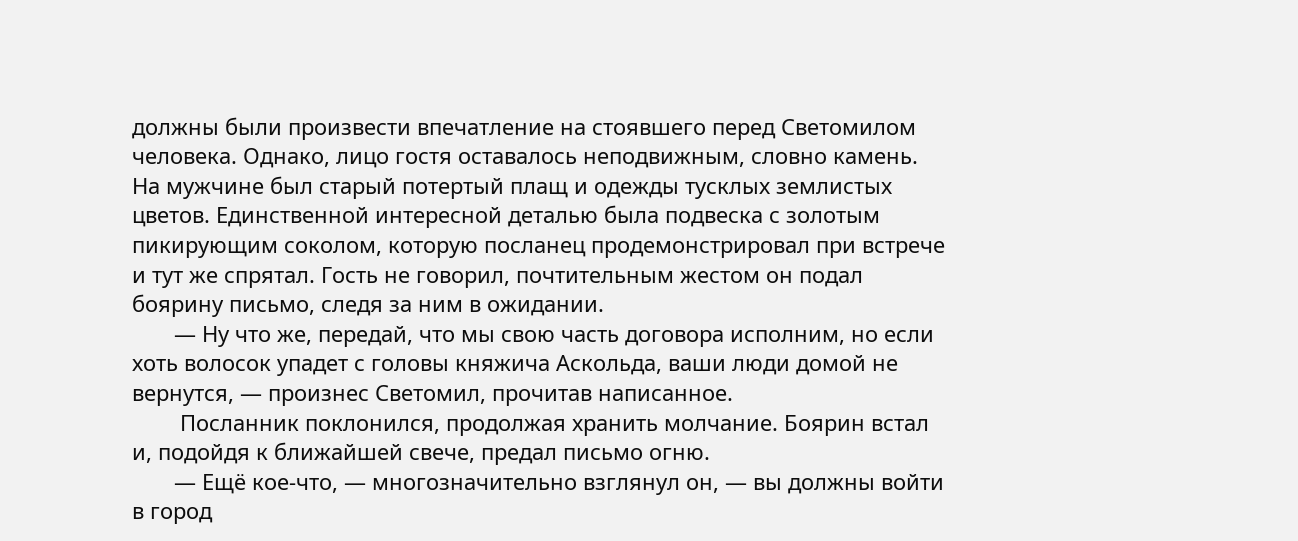должны были произвести впечатление на стоявшего перед Светомилом человека. Однако, лицо гостя оставалось неподвижным, словно камень. На мужчине был старый потертый плащ и одежды тусклых землистых цветов. Единственной интересной деталью была подвеска с золотым пикирующим соколом, которую посланец продемонстрировал при встрече и тут же спрятал. Гость не говорил, почтительным жестом он подал боярину письмо, следя за ним в ожидании.
       — Ну что же, передай, что мы свою часть договора исполним, но если хоть волосок упадет с головы княжича Аскольда, ваши люди домой не вернутся, — произнес Светомил, прочитав написанное.
        Посланник поклонился, продолжая хранить молчание. Боярин встал и, подойдя к ближайшей свече, предал письмо огню.
       — Ещё кое-что, — многозначительно взглянул он, — вы должны войти в город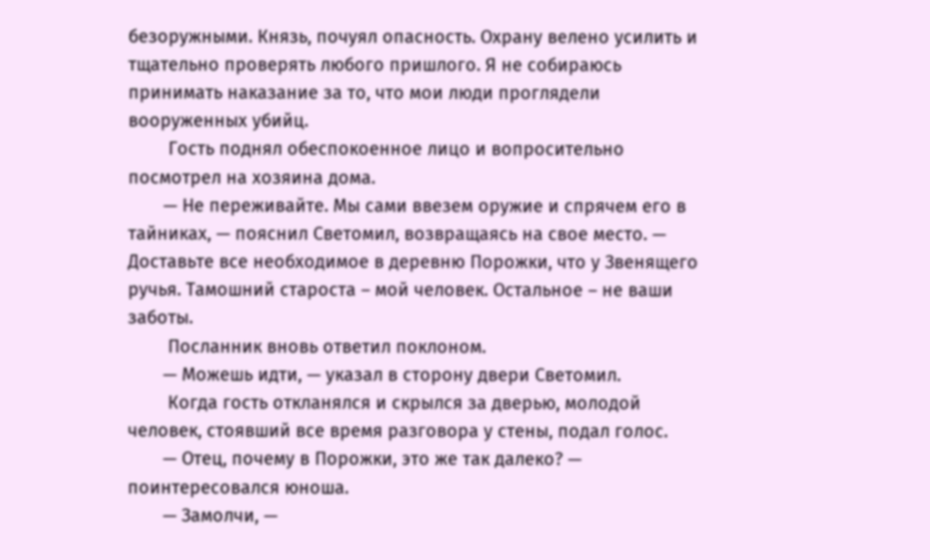безоружными. Князь, почуял опасность. Охрану велено усилить и тщательно проверять любого пришлого. Я не собираюсь принимать наказание за то, что мои люди проглядели вооруженных убийц.
        Гость поднял обеспокоенное лицо и вопросительно посмотрел на хозяина дома.
       — Не переживайте. Мы сами ввезем оружие и спрячем его в тайниках, — пояснил Светомил, возвращаясь на свое место. — Доставьте все необходимое в деревню Порожки, что у Звенящего ручья. Тамошний староста – мой человек. Остальное – не ваши заботы.
        Посланник вновь ответил поклоном.
       — Можешь идти, — указал в сторону двери Светомил.
        Когда гость откланялся и скрылся за дверью, молодой человек, стоявший все время разговора у стены, подал голос.
       — Отец, почему в Порожки, это же так далеко? — поинтересовался юноша.
       — Замолчи, —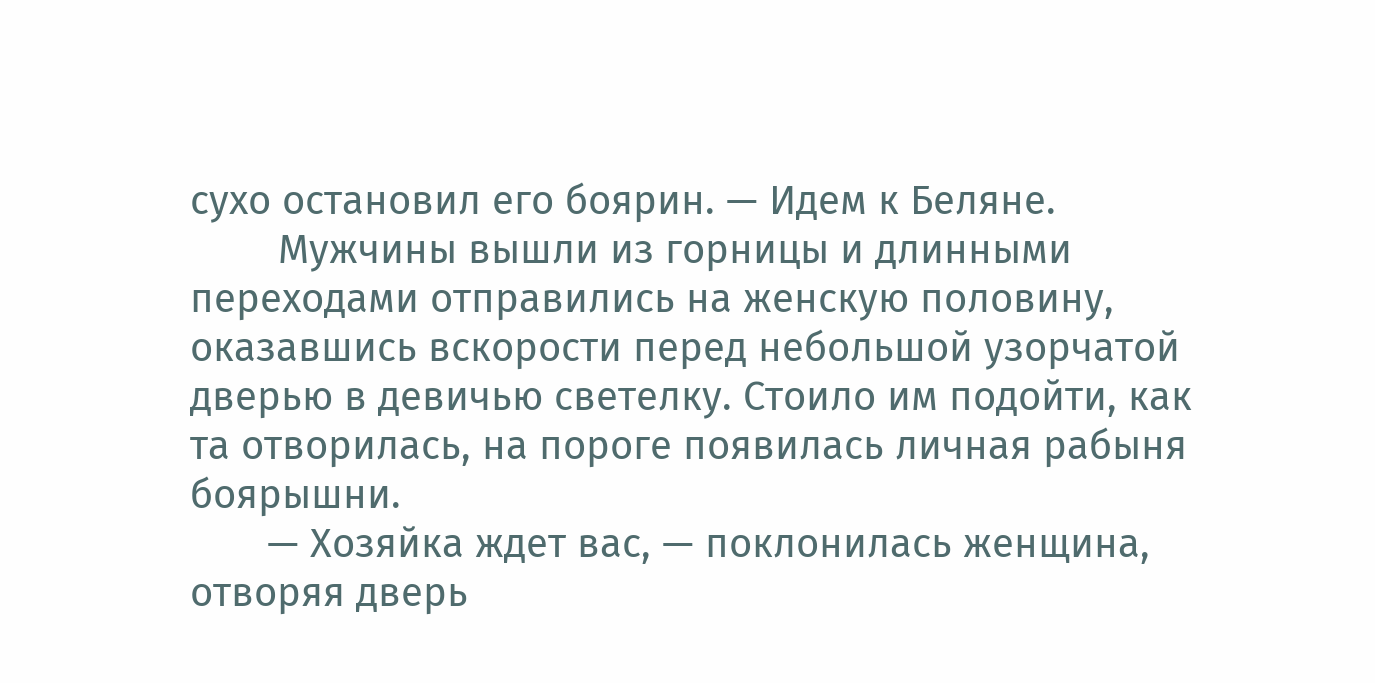сухо остановил его боярин. — Идем к Беляне.
        Мужчины вышли из горницы и длинными переходами отправились на женскую половину, оказавшись вскорости перед небольшой узорчатой дверью в девичью светелку. Стоило им подойти, как та отворилась, на пороге появилась личная рабыня боярышни.
       — Хозяйка ждет вас, — поклонилась женщина, отворяя дверь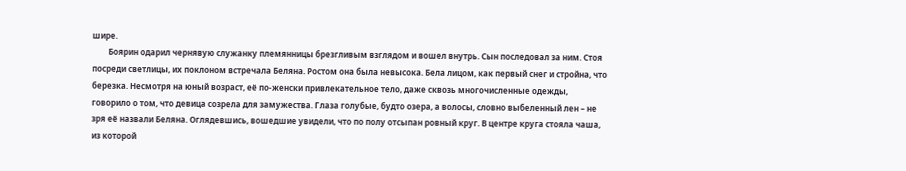шире.
        Боярин одарил чернявую служанку племянницы брезгливым взглядом и вошел внутрь. Сын последовал за ним. Стоя посреди светлицы, их поклоном встречала Беляна. Ростом она была невысока. Бела лицом, как первый снег и стройна, что березка. Несмотря на юный возраст, её по-женски привлекательное тело, даже сквозь многочисленные одежды, говорило о том, что девица созрела для замужества. Глаза голубые, будто озера, а волосы, словно выбеленный лен – не зря её назвали Беляна. Оглядевшись, вошедшие увидели, что по полу отсыпан ровный круг. В центре круга стояла чаша, из которой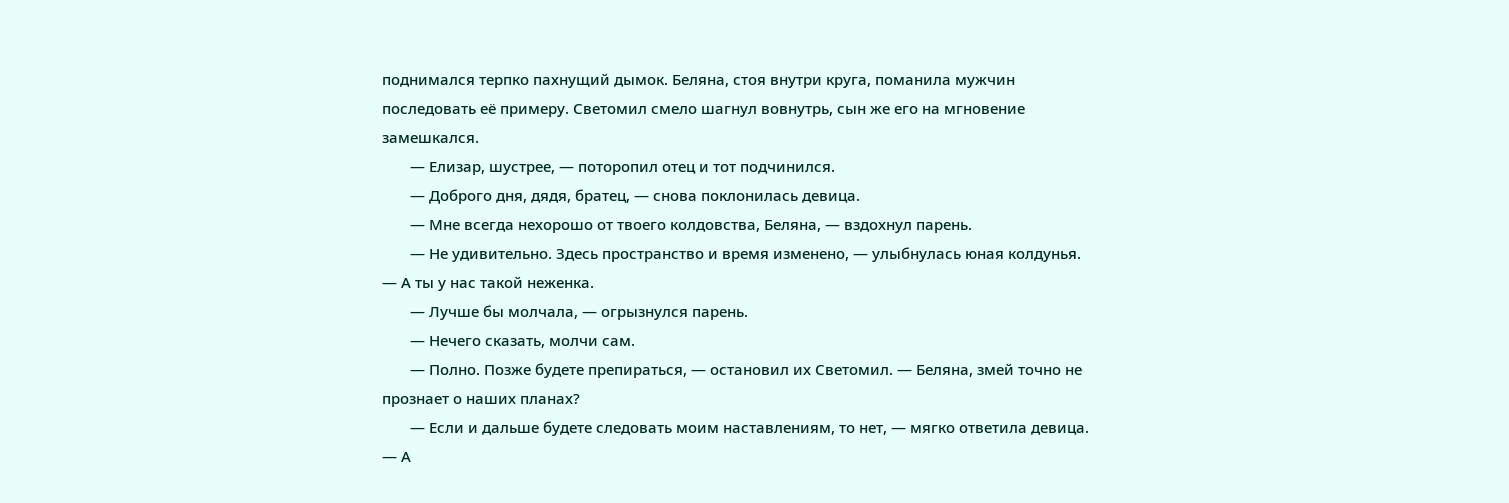поднимался терпко пахнущий дымок. Беляна, стоя внутри круга, поманила мужчин последовать её примеру. Светомил смело шагнул вовнутрь, сын же его на мгновение замешкался.
       — Елизар, шустрее, — поторопил отец и тот подчинился.
       — Доброго дня, дядя, братец, — снова поклонилась девица.
       — Мне всегда нехорошо от твоего колдовства, Беляна, — вздохнул парень.
       — Не удивительно. Здесь пространство и время изменено, — улыбнулась юная колдунья. — А ты у нас такой неженка.
       — Лучше бы молчала, — огрызнулся парень.
       — Нечего сказать, молчи сам.
       — Полно. Позже будете препираться, — остановил их Светомил. — Беляна, змей точно не прознает о наших планах?
       — Если и дальше будете следовать моим наставлениям, то нет, — мягко ответила девица. — А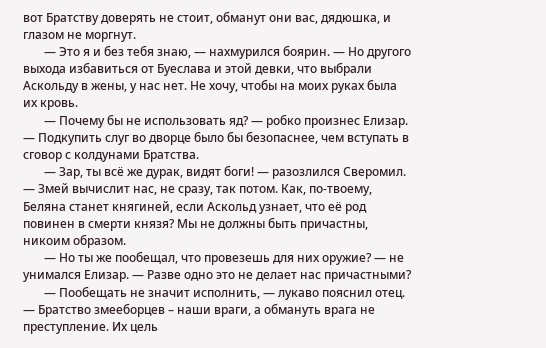вот Братству доверять не стоит, обманут они вас, дядюшка, и глазом не моргнут.
       — Это я и без тебя знаю, — нахмурился боярин. — Но другого выхода избавиться от Буеслава и этой девки, что выбрали Аскольду в жены, у нас нет. Не хочу, чтобы на моих руках была их кровь.
       — Почему бы не использовать яд? — робко произнес Елизар. — Подкупить слуг во дворце было бы безопаснее, чем вступать в сговор с колдунами Братства.
       — Зар, ты всё же дурак, видят боги! — разозлился Сверомил. — Змей вычислит нас, не сразу, так потом. Как, по-твоему, Беляна станет княгиней, если Аскольд узнает, что её род повинен в смерти князя? Мы не должны быть причастны, никоим образом.
       — Но ты же пообещал, что провезешь для них оружие? — не унимался Елизар. — Разве одно это не делает нас причастными?
       — Пообещать не значит исполнить, — лукаво пояснил отец. — Братство змееборцев – наши враги, а обмануть врага не преступление. Их цель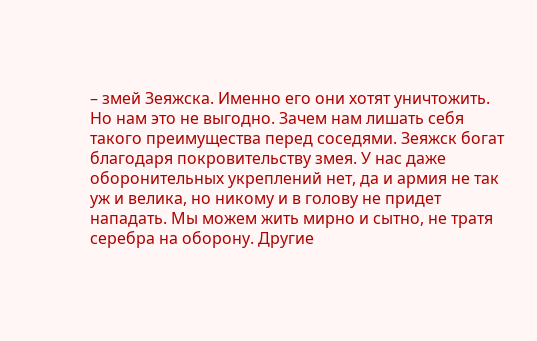– змей Зеяжска. Именно его они хотят уничтожить. Но нам это не выгодно. Зачем нам лишать себя такого преимущества перед соседями. Зеяжск богат благодаря покровительству змея. У нас даже оборонительных укреплений нет, да и армия не так уж и велика, но никому и в голову не придет нападать. Мы можем жить мирно и сытно, не тратя серебра на оборону. Другие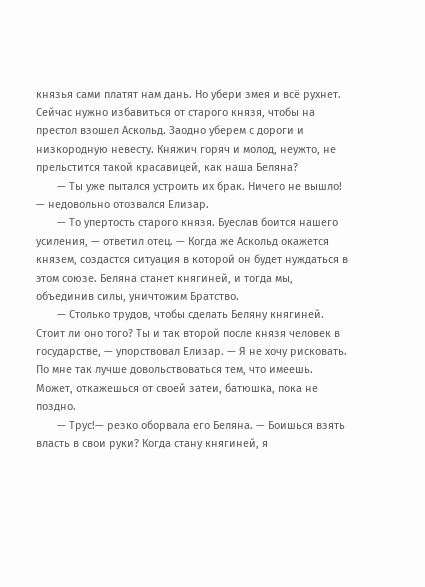князья сами платят нам дань. Но убери змея и всё рухнет. Сейчас нужно избавиться от старого князя, чтобы на престол взошел Аскольд. Заодно уберем с дороги и низкородную невесту. Княжич горяч и молод, неужто, не прельстится такой красавицей, как наша Беляна?
       — Ты уже пытался устроить их брак. Ничего не вышло! — недовольно отозвался Елизар.
       — То упертость старого князя. Буеслав боится нашего усиления, — ответил отец. — Когда же Аскольд окажется князем, создастся ситуация в которой он будет нуждаться в этом союзе. Беляна станет княгиней, и тогда мы, объединив силы, уничтожим Братство.
       — Столько трудов, чтобы сделать Беляну княгиней. Стоит ли оно того? Ты и так второй после князя человек в государстве, — упорствовал Елизар. — Я не хочу рисковать. По мне так лучше довольствоваться тем, что имеешь. Может, откажешься от своей затеи, батюшка, пока не поздно.
       — Трус!— резко оборвала его Беляна. — Боишься взять власть в свои руки? Когда стану княгиней, я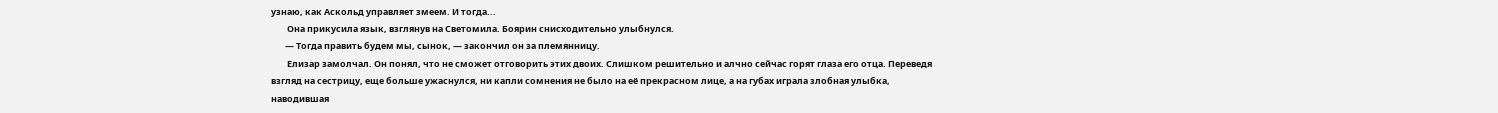узнаю, как Аскольд управляет змеем. И тогда...
        Она прикусила язык, взглянув на Светомила. Боярин снисходительно улыбнулся.
       — Тогда править будем мы, сынок, — закончил он за племянницу.
        Елизар замолчал. Он понял, что не сможет отговорить этих двоих. Слишком решительно и алчно сейчас горят глаза его отца. Переведя взгляд на сестрицу, еще больше ужаснулся, ни капли сомнения не было на её прекрасном лице, а на губах играла злобная улыбка, наводившая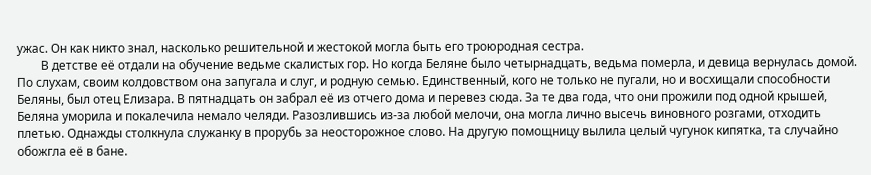ужас. Он как никто знал, насколько решительной и жестокой могла быть его троюродная сестра.
        В детстве её отдали на обучение ведьме скалистых гор. Но когда Беляне было четырнадцать, ведьма померла, и девица вернулась домой. По слухам, своим колдовством она запугала и слуг, и родную семью. Единственный, кого не только не пугали, но и восхищали способности Беляны, был отец Елизара. В пятнадцать он забрал её из отчего дома и перевез сюда. За те два года, что они прожили под одной крышей, Беляна уморила и покалечила немало челяди. Разозлившись из-за любой мелочи, она могла лично высечь виновного розгами, отходить плетью. Однажды столкнула служанку в прорубь за неосторожное слово. На другую помощницу вылила целый чугунок кипятка, та случайно обожгла её в бане.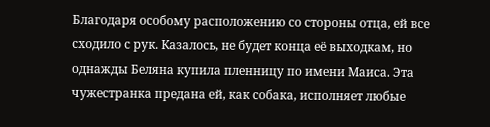Благодаря особому расположению со стороны отца, ей все сходило с рук. Казалось, не будет конца её выходкам, но однажды Беляна купила пленницу по имени Маиса. Эта чужестранка предана ей, как собака, исполняет любые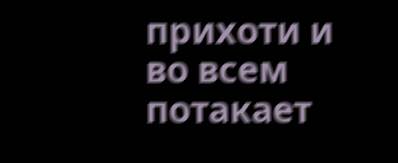прихоти и во всем потакает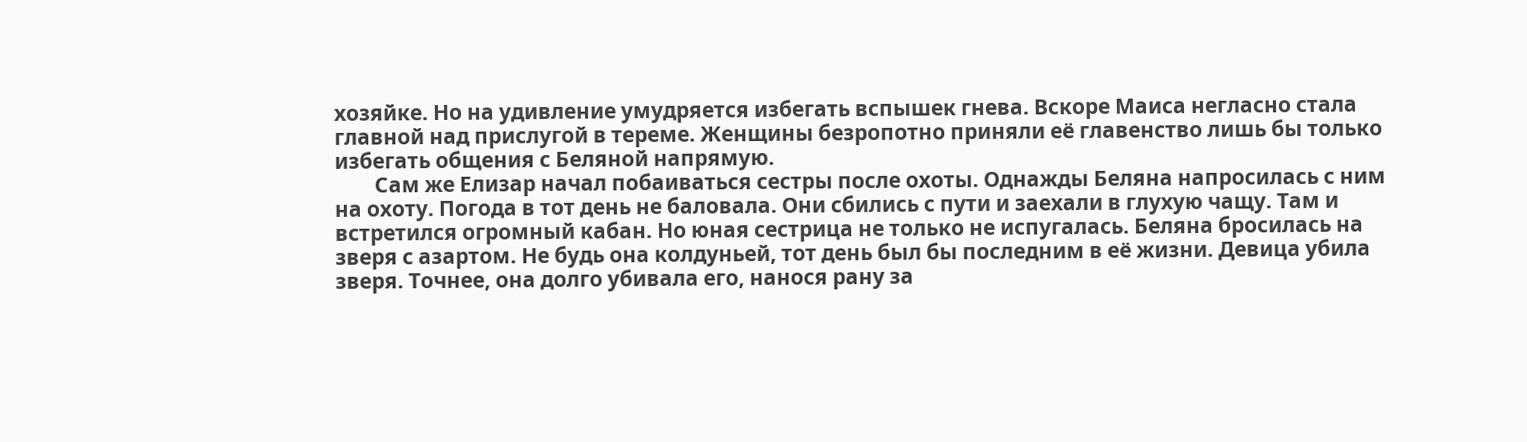хозяйке. Но на удивление умудряется избегать вспышек гнева. Вскоре Маиса негласно стала главной над прислугой в тереме. Женщины безропотно приняли её главенство лишь бы только избегать общения с Беляной напрямую.
        Сам же Елизар начал побаиваться сестры после охоты. Однажды Беляна напросилась с ним на охоту. Погода в тот день не баловала. Они сбились с пути и заехали в глухую чащу. Там и встретился огромный кабан. Но юная сестрица не только не испугалась. Беляна бросилась на зверя с азартом. Не будь она колдуньей, тот день был бы последним в её жизни. Девица убила зверя. Точнее, она долго убивала его, нанося рану за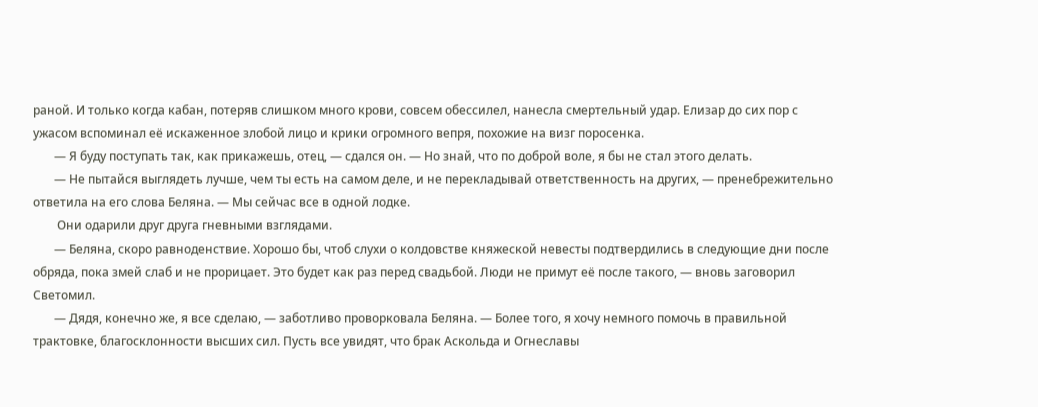раной. И только когда кабан, потеряв слишком много крови, совсем обессилел, нанесла смертельный удар. Елизар до сих пор с ужасом вспоминал её искаженное злобой лицо и крики огромного вепря, похожие на визг поросенка.
       — Я буду поступать так, как прикажешь, отец, — сдался он. — Но знай, что по доброй воле, я бы не стал этого делать.
       — Не пытайся выглядеть лучше, чем ты есть на самом деле, и не перекладывай ответственность на других, — пренебрежительно ответила на его слова Беляна. — Мы сейчас все в одной лодке.
        Они одарили друг друга гневными взглядами.
       — Беляна, скоро равноденствие. Хорошо бы, чтоб слухи о колдовстве княжеской невесты подтвердились в следующие дни после обряда, пока змей слаб и не прорицает. Это будет как раз перед свадьбой. Люди не примут её после такого, — вновь заговорил Светомил.
       — Дядя, конечно же, я все сделаю, — заботливо проворковала Беляна. — Более того, я хочу немного помочь в правильной трактовке, благосклонности высших сил. Пусть все увидят, что брак Аскольда и Огнеславы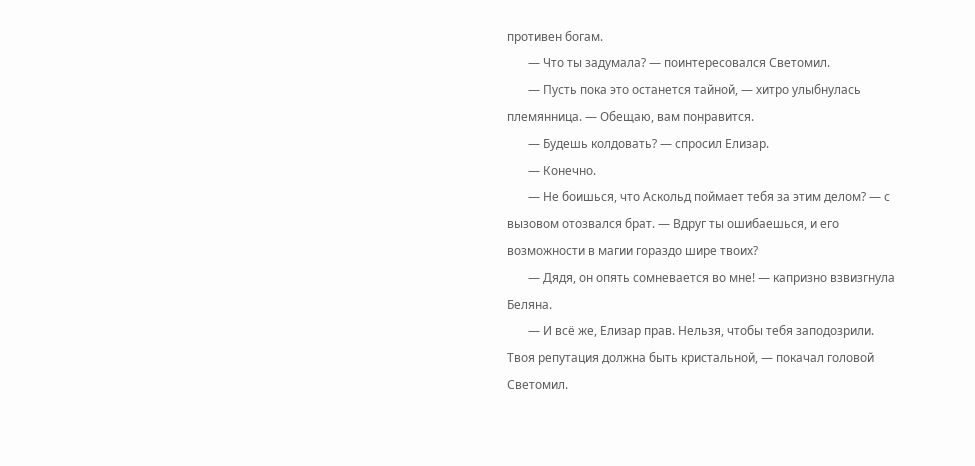противен богам.
       — Что ты задумала? — поинтересовался Светомил.
       — Пусть пока это останется тайной, — хитро улыбнулась племянница. — Обещаю, вам понравится.
       — Будешь колдовать? — спросил Елизар.
       — Конечно.
       — Не боишься, что Аскольд поймает тебя за этим делом? — с вызовом отозвался брат. — Вдруг ты ошибаешься, и его возможности в магии гораздо шире твоих?
       — Дядя, он опять сомневается во мне! — капризно взвизгнула Беляна.
       — И всё же, Елизар прав. Нельзя, чтобы тебя заподозрили. Твоя репутация должна быть кристальной, — покачал головой Светомил.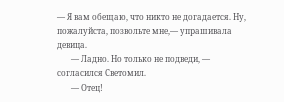— Я вам обещаю, что никто не догадается. Ну, пожалуйста, позвольте мне,— упрашивала девица.
       — Ладно. Но только не подведи, — согласился Светомил.
       — Отец!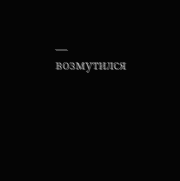— возмутился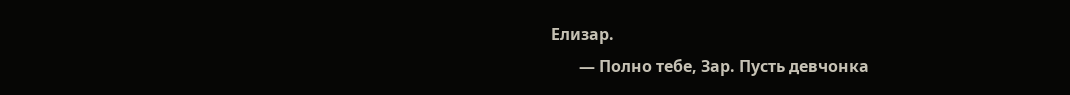Елизар.
       — Полно тебе, Зар. Пусть девчонка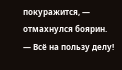покуражится, — отмахнулся боярин. — Всё на пользу делу!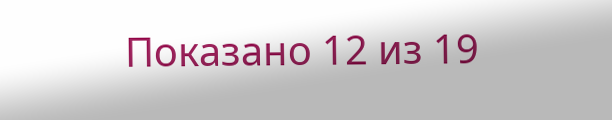Показано 12 из 19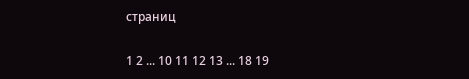страниц

1 2 ... 10 11 12 13 ... 18 19